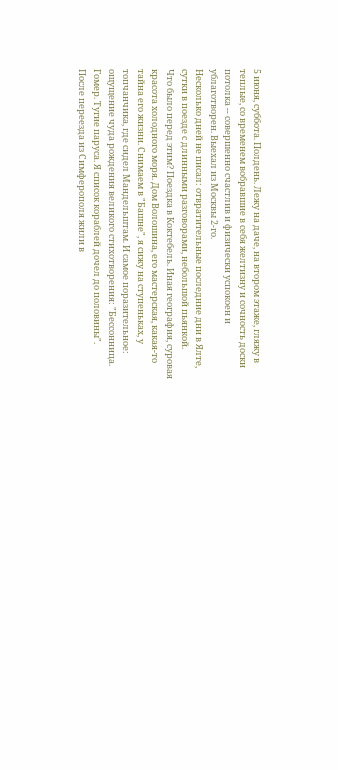5 июня, суббота. Полдень. Лежу на даче, на втором этаже, гляжу в теплые, со временем вобравшие в себя желтизну и сочность доски потолка -- совершенно счастлив и физически успокоен и ублаготворен. Выехал из Москвы 2-го.
Несколько дней не писал: отвратительные последние дни в Ялте, сутки в поезде с длинными разговорами, небольшой пьянкой.
Что было перед этим? Поездка в Коктебель. Иная география, суровая красота холодного моря. Дом Волошина, его мастерская, какая-то тайна его жизни. Снимаем в "Башне", я сижу на ступеньках, у топчанчика, где сидел Мандельштам. И самое поразительное: ощущение чуда рождения великого стихотворения: "Бессонница. Гомер. Тугие паруса. Я список кораблей дочел до половины".
После переезда из Симферополя жили в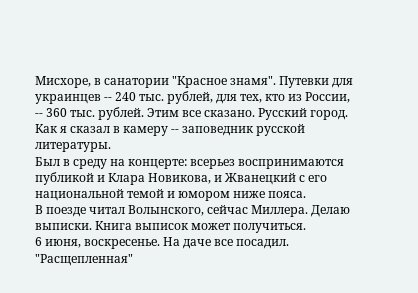Мисхоре, в санатории "Красное знамя". Путевки для украинцев -- 240 тыс. рублей, для тех, кто из России, -- 360 тыс. рублей. Этим все сказано. Русский город. Как я сказал в камеру -- заповедник русской литературы.
Был в среду на концерте: всерьез воспринимаются публикой и Клара Новикова, и Жванецкий с его национальной темой и юмором ниже пояса.
В поезде читал Волынского, сейчас Миллера. Делаю выписки. Книга выписок может получиться.
6 июня, воскресенье. На даче все посадил. "Расщепленная"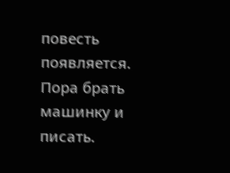повесть появляется. Пора брать машинку и писать.